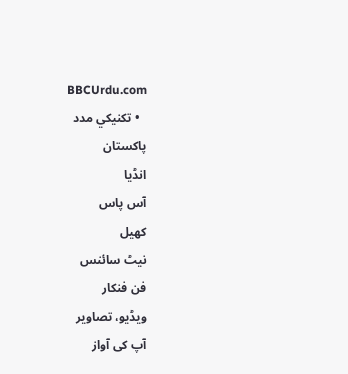BBCUrdu.com
  • تکنيکي مدد
پاکستان
انڈیا
آس پاس
کھیل
نیٹ سائنس
فن فنکار
ویڈیو، تصاویر
آپ کی آواز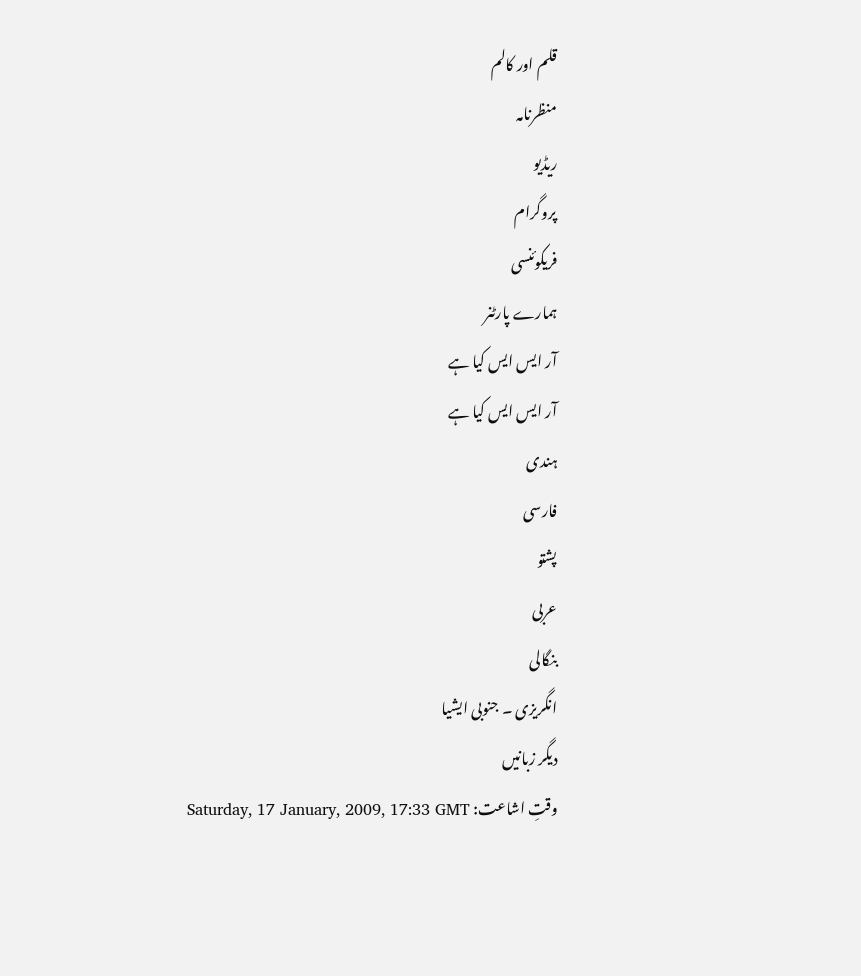قلم اور کالم
منظرنامہ
ریڈیو
پروگرام
فریکوئنسی
ہمارے پارٹنر
آر ایس ایس کیا ہے
آر ایس ایس کیا ہے
ہندی
فارسی
پشتو
عربی
بنگالی
انگریزی ۔ جنوبی ایشیا
دیگر زبانیں
وقتِ اشاعت: Saturday, 17 January, 2009, 17:33 GMT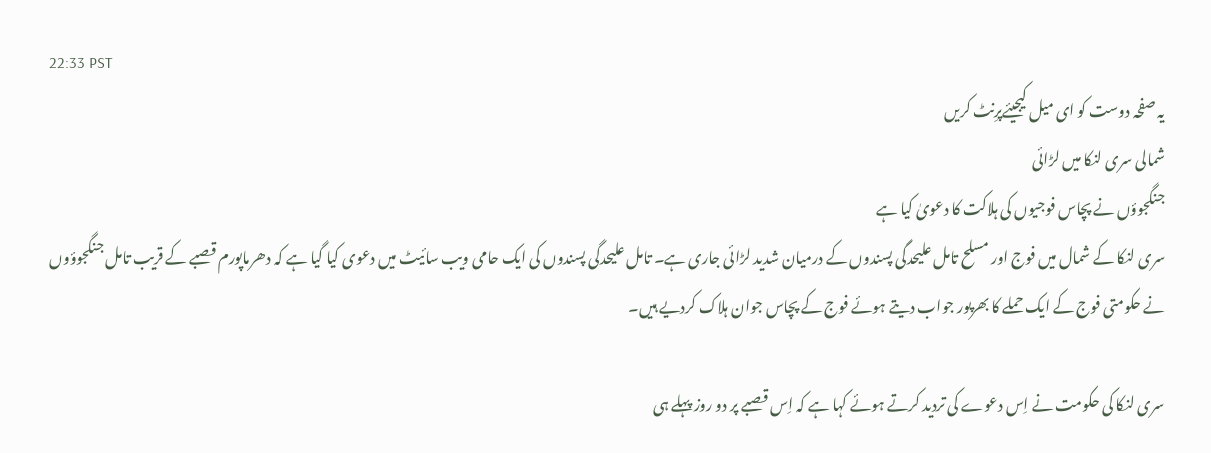22:33 PST
یہ صفحہ دوست کو ای میل کیجیئےپرِنٹ کریں
شمالی سری لنکا میں لڑائی
جنگجوؤں نے پچاس فوجیوں کی ہلاکت کا دعویٰ کیا ہے
سری لنکا کے شمال میں فوج اور مسلح تامل علیحدگی پسندوں کے درمیان شدید لڑائی جاری ہے۔ تامل علیحدگی پسندوں کی ایک حامی ویب سائیٹ میں دعوی کیا گیا ہے کہ دھرماپورم قصبے کے قریب تامل جنگجوؤوں نے حکومتی فوج کے ایک حملے کا بھرپور جواب دیتے ہوئے فوج کے پچاس جوان ہلاک کردیے ہیں۔

سری لنکا کی حکومت نے اِس دعوے کی تردید کرتے ہوئے کہا ہے کہ اِس قصبے پر دو روز پہلے ہی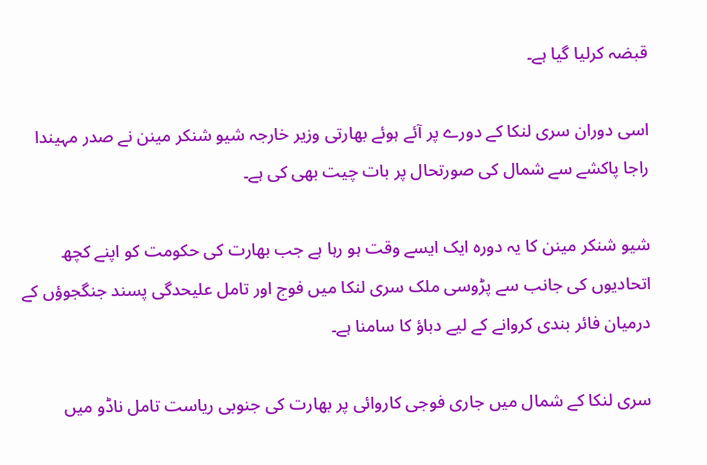قبضہ کرلیا گیا ہے۔

اسی دوران سری لنکا کے دورے پر آئے ہوئے بھارتی وزیر خارجہ شیو شنکر مینن نے صدر مہیندا راجا پاکشے سے شمال کی صورتحال پر بات چیت بھی کی ہے۔

شیو شنکر مینن کا یہ دورہ ایک ایسے وقت ہو رہا ہے جب بھارت کی حکومت کو اپنے کچھ اتحادیوں کی جانب سے پڑوسی ملک سری لنکا میں فوج اور تامل علیحدگی پسند جنگجوؤں کے درمیان فائر بندی کروانے کے لیے دباؤ کا سامنا ہے۔

سری لنکا کے شمال میں جاری فوجی کاروائی پر بھارت کی جنوبی ریاست تامل ناڈو میں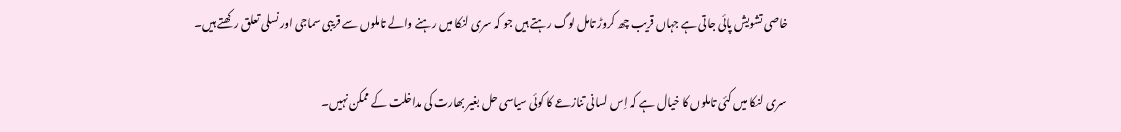خاصی تشویش پائی جاتی ہے جہاں قریب چھ کروڑ تامل لوگ رہتے ہیں جو کہ سری لنکا میں رہنے والے تاملوں سے قریبی سماجی اور نسلی تعلق رکھتے ہیں۔

 سری لنکا میں کئی تاملوں کا خیال ہے کہ اِس لسانی تنازعے کا کوئی سیاسی حل بغیر بھارت کی مداخلت کے ممکن نہیں۔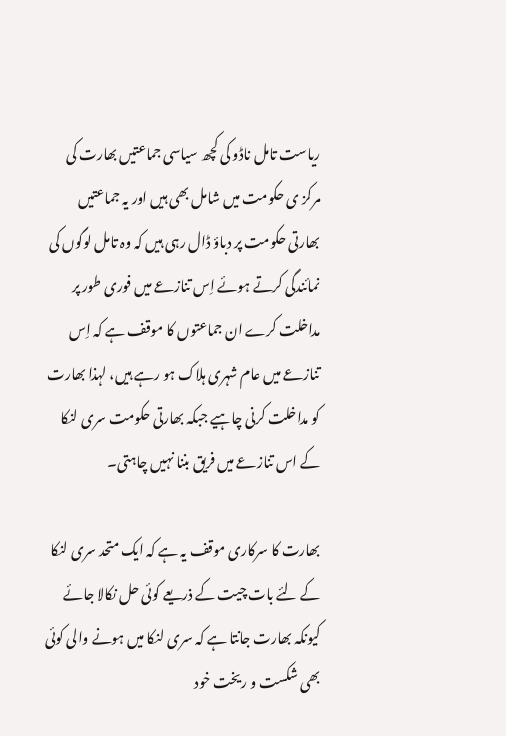ریاست تامل ناڈو کی کچھ سیاسی جماعتیں بھارت کی مرکز ی حکومت میں شامل بھی ہیں اور یہ جماعتیں بھارتی حکومت پر دباؤ ڈال رہی ہیں کہ وہ تامل لوگوں کی نمائندگی کرتے ہوئے اِس تنازعے میں فوری طور پر مداخلت کرے ان جماعتوں کا موقف ہے کہ اِس تنازعے میں عام شہری ہلاک ہو رہے ہیں، لہذا بھارت کو مداخلت کرنی چاہیے جبکہ بھارتی حکومت سری لنکا کے اس تنازعے میں فریق بننا نہیں چاہتی۔

بھارت کا سرکاری موقف یہ ہے کہ ایک متحد سری لنکا کے لئے بات چیت کے ذریعے کوئی حل نکالا جائے کیونکہ بھارت جانتا ہے کہ سری لنکا میں ہونے والی کوئی بھی شکست و ریخت خود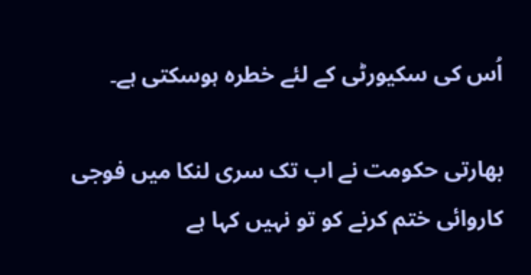اُس کی سکیورٹی کے لئے خطرہ ہوسکتی ہے۔

بھارتی حکومت نے اب تک سری لنکا میں فوجی کاروائی ختم کرنے کو تو نہیں کہا ہے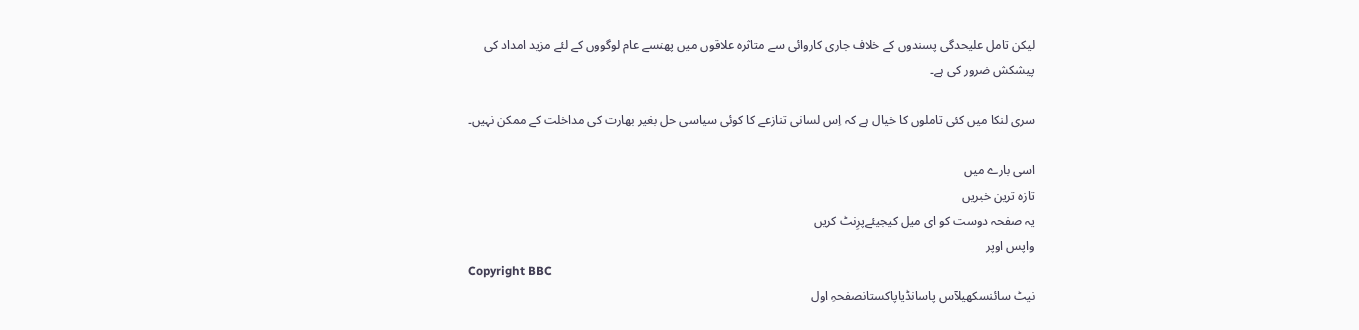لیکن تامل علیحدگی پسندوں کے خلاف جاری کاروائی سے متاثرہ علاقوں میں پھنسے عام لوگووں کے لئے مزید امداد کی پیشکش ضرور کی ہے۔

سری لنکا میں کئی تاملوں کا خیال ہے کہ اِس لسانی تنازعے کا کوئی سیاسی حل بغیر بھارت کی مداخلت کے ممکن نہیں۔

اسی بارے میں
تازہ ترین خبریں
یہ صفحہ دوست کو ای میل کیجیئےپرِنٹ کریں
واپس اوپر
Copyright BBC
نیٹ سائنسکھیلآس پاسانڈیاپاکستانصفحہِ اول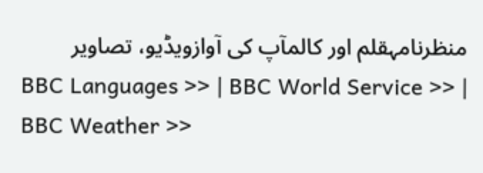منظرنامہقلم اور کالمآپ کی آوازویڈیو، تصاویر
BBC Languages >> | BBC World Service >> | BBC Weather >>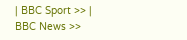| BBC Sport >> | BBC News >>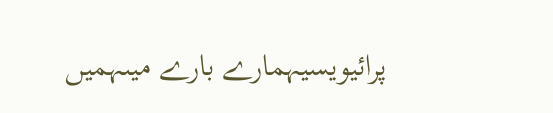پرائیویسیہمارے بارے میںہمیں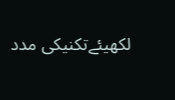لکھیئےتکنیکی مدد